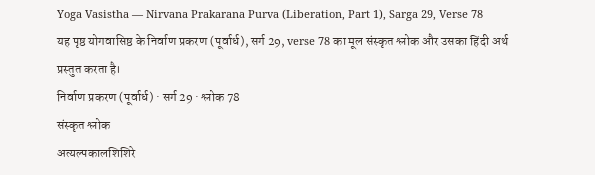Yoga Vasistha — Nirvana Prakarana Purva (Liberation, Part 1), Sarga 29, Verse 78
यह पृष्ठ योगवासिष्ठ के निर्वाण प्रकरण (पूर्वार्ध), सर्ग 29, verse 78 का मूल संस्कृत श्लोक और उसका हिंदी अर्थ प्रस्तुत करता है।
निर्वाण प्रकरण (पूर्वार्ध) · सर्ग 29 · श्लोक 78
संस्कृत श्लोक
अत्यल्पकालशिशिरे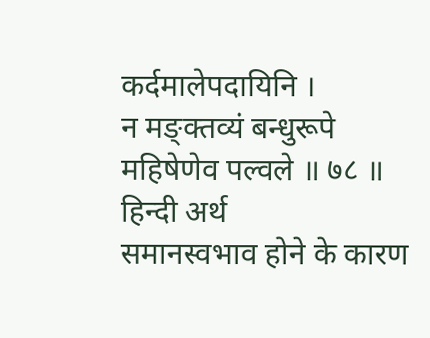कर्दमालेपदायिनि ।
न मङ्क्तव्यं बन्धुरूपे महिषेणेव पल्वले ॥ ७८ ॥
हिन्दी अर्थ
समानस्वभाव होने के कारण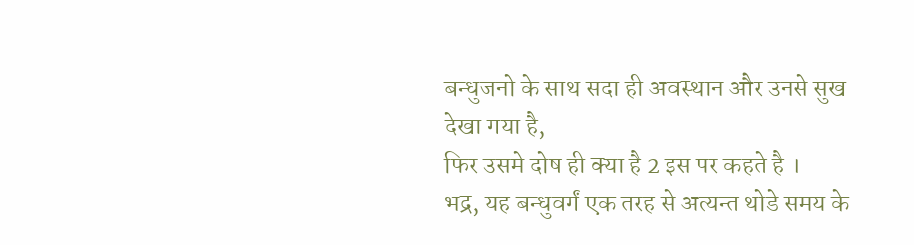बन्धुजनो के साथ सदा ही अवस्थान और उनसे सुख देखा गया है,
फिर उसमे दोष ही क्या है 2 इस पर कहते है ।
भद्र, यह बन्धुवर्गं एक तरह से अत्यन्त थोडे समय के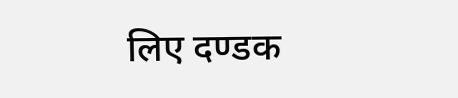लिए दण्डक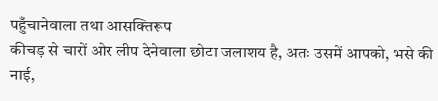पहुँचानेवाला तथा आसक्तिरूप
कीचड़ से चारों ओर लीप देनेवाला छोटा जलाशय है, अतः उसमें आपको, भसे की नाई,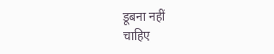डूबना नहीं
चाहिए